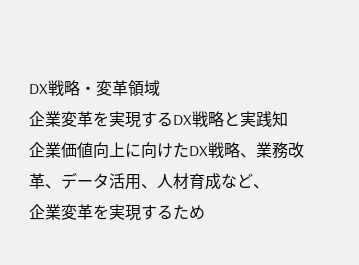DX戦略・変革領域
企業変革を実現するDX戦略と実践知
企業価値向上に向けたDX戦略、業務改革、データ活用、人材育成など、
企業変革を実現するため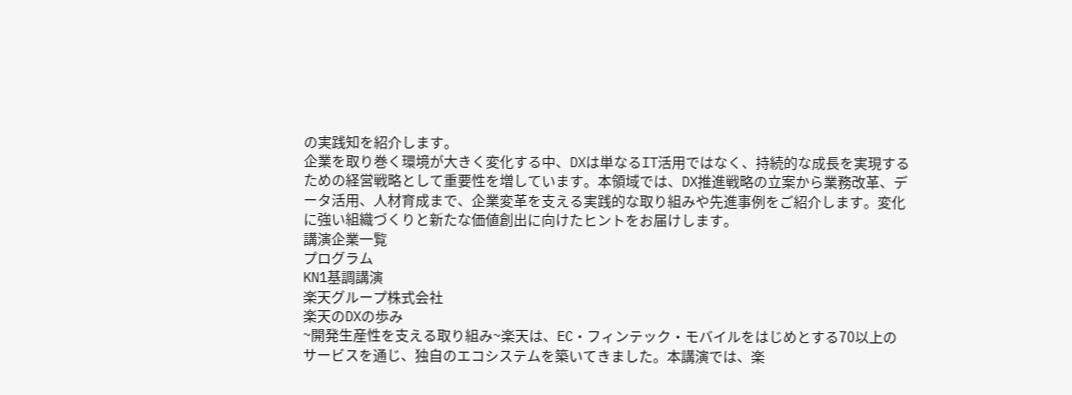の実践知を紹介します。
企業を取り巻く環境が大きく変化する中、DXは単なるIT活用ではなく、持続的な成長を実現するための経営戦略として重要性を増しています。本領域では、DX推進戦略の立案から業務改革、データ活用、人材育成まで、企業変革を支える実践的な取り組みや先進事例をご紹介します。変化に強い組織づくりと新たな価値創出に向けたヒントをお届けします。
講演企業一覧
プログラム
KN1基調講演
楽天グループ株式会社
楽天のDXの歩み
~開発生産性を支える取り組み~楽天は、EC・フィンテック・モバイルをはじめとする70以上のサービスを通じ、独自のエコシステムを築いてきました。本講演では、楽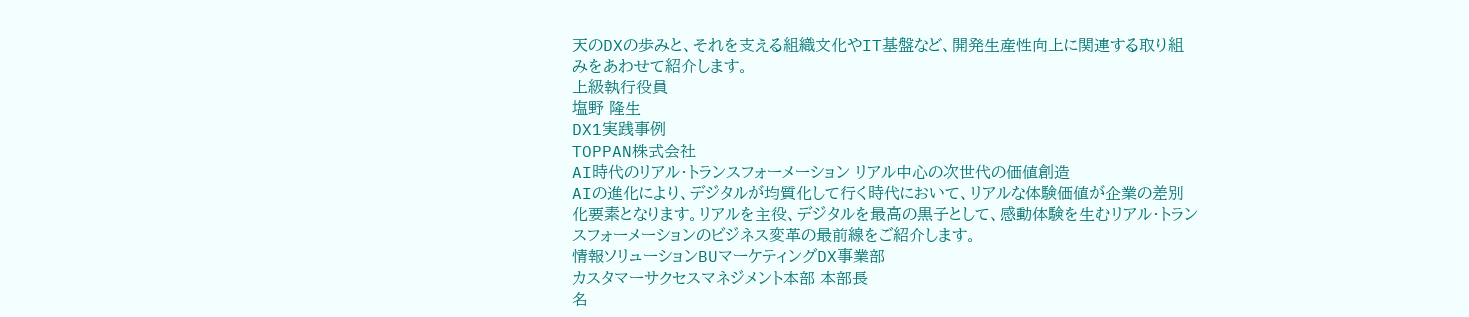天のDXの歩みと、それを支える組織文化やIT基盤など、開発生産性向上に関連する取り組みをあわせて紹介します。
上級執行役員
塩野 隆生
DX1実践事例
TOPPAN株式会社
AI時代のリアル・トランスフォーメーション リアル中心の次世代の価値創造
AIの進化により、デジタルが均質化して行く時代において、リアルな体験価値が企業の差別化要素となります。リアルを主役、デジタルを最高の黒子として、感動体験を生むリアル・トランスフォーメーションのビジネス変革の最前線をご紹介します。
情報ソリューションBUマーケティングDX事業部
カスタマーサクセスマネジメント本部 本部長
名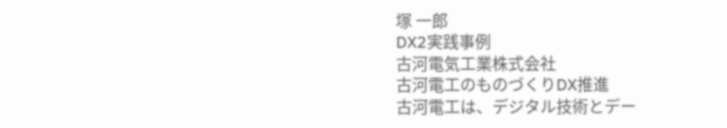塚 一郎
DX2実践事例
古河電気工業株式会社
古河電工のものづくりDX推進
古河電工は、デジタル技術とデー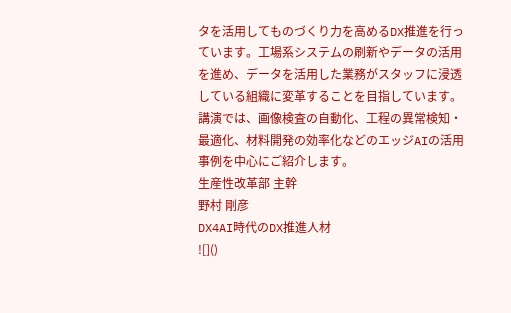タを活用してものづくり力を高めるDX推進を行っています。工場系システムの刷新やデータの活用を進め、データを活用した業務がスタッフに浸透している組織に変革することを目指しています。講演では、画像検査の自動化、工程の異常検知・最適化、材料開発の効率化などのエッジAIの活用事例を中心にご紹介します。
生産性改革部 主幹
野村 剛彦
DX4AI時代のDX推進人材
![]()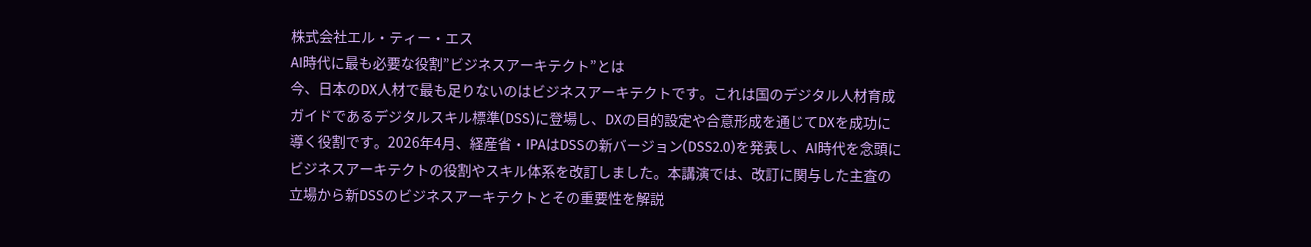株式会社エル・ティー・エス
AI時代に最も必要な役割”ビジネスアーキテクト”とは
今、日本のDX人材で最も足りないのはビジネスアーキテクトです。これは国のデジタル人材育成ガイドであるデジタルスキル標準(DSS)に登場し、DXの目的設定や合意形成を通じてDXを成功に導く役割です。2026年4月、経産省・IPAはDSSの新バージョン(DSS2.0)を発表し、AI時代を念頭にビジネスアーキテクトの役割やスキル体系を改訂しました。本講演では、改訂に関与した主査の立場から新DSSのビジネスアーキテクトとその重要性を解説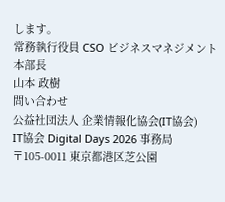します。
常務執行役員 CSO ビジネスマネジメント本部長
山本 政樹
問い合わせ
公益社団法人 企業情報化協会(IT協会)
IT協会 Digital Days 2026 事務局
〒105-0011 東京都港区芝公園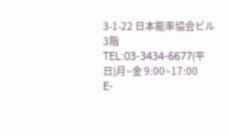3-1-22 日本能率協会ビル3階
TEL:03-3434-6677(平日)月~金 9:00~17:00
E-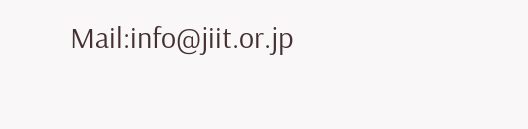Mail:info@jiit.or.jp